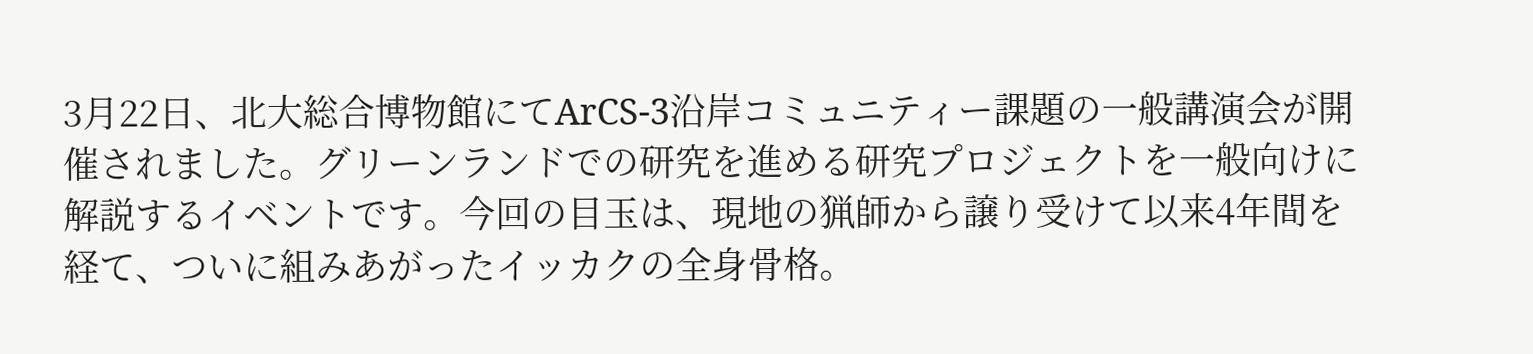3月22日、北大総合博物館にてArCS-3沿岸コミュニティー課題の一般講演会が開催されました。グリーンランドでの研究を進める研究プロジェクトを一般向けに解説するイベントです。今回の目玉は、現地の猟師から譲り受けて以来4年間を経て、ついに組みあがったイッカクの全身骨格。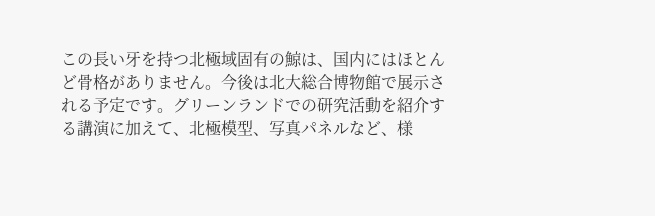この長い牙を持つ北極域固有の鯨は、国内にはほとんど骨格がありません。今後は北大総合博物館で展示される予定です。グリーンランドでの研究活動を紹介する講演に加えて、北極模型、写真パネルなど、様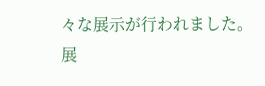々な展示が行われました。
展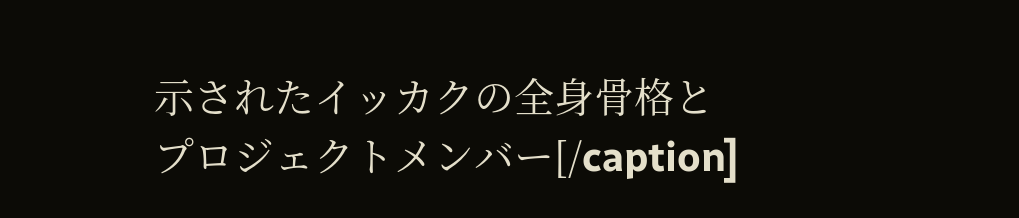示されたイッカクの全身骨格とプロジェクトメンバー[/caption]